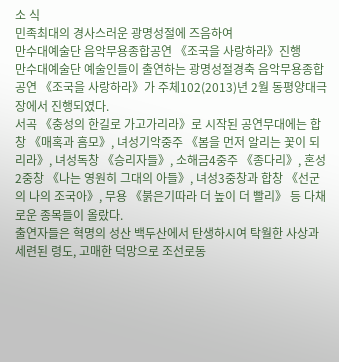소 식
민족최대의 경사스러운 광명성절에 즈음하여
만수대예술단 음악무용종합공연 《조국을 사랑하라》진행
만수대예술단 예술인들이 출연하는 광명성절경축 음악무용종합공연 《조국을 사랑하라》가 주체102(2013)년 2월 동평양대극장에서 진행되였다.
서곡 《충성의 한길로 가고가리라》로 시작된 공연무대에는 합창 《매혹과 흠모》, 녀성기악중주 《봄을 먼저 알리는 꽃이 되리라》, 녀성독창 《승리자들》, 소해금4중주 《종다리》, 혼성2중창 《나는 영원히 그대의 아들》, 녀성3중창과 합창 《선군의 나의 조국아》, 무용 《붉은기따라 더 높이 더 빨리》 등 다채로운 종목들이 올랐다.
출연자들은 혁명의 성산 백두산에서 탄생하시여 탁월한 사상과 세련된 령도, 고매한 덕망으로 조선로동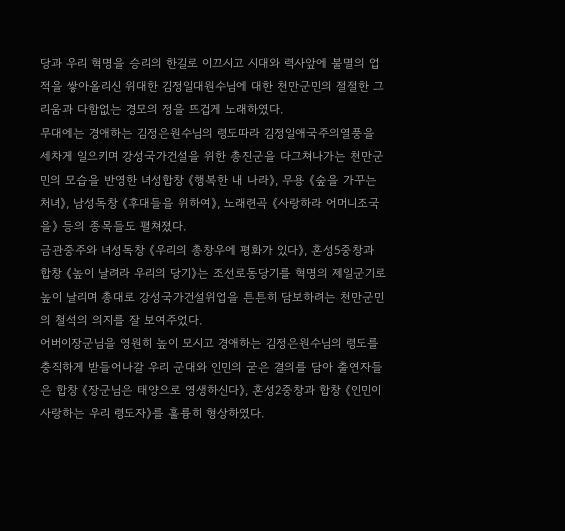당과 우리 혁명을 승리의 한길로 이끄시고 시대와 력사앞에 불멸의 업적을 쌓아올리신 위대한 김정일대원수님에 대한 천만군민의 절절한 그리움과 다함없는 경모의 정을 뜨겁게 노래하였다.
무대에는 경애하는 김정은원수님의 령도따라 김정일애국주의열풍을 세차게 일으키며 강성국가건설을 위한 총진군을 다그쳐나가는 천만군민의 모습을 반영한 녀성합창 《행복한 내 나라》, 무용 《숲을 가꾸는 처녀》, 남성독창 《후대들을 위하여》, 노래련곡 《사랑하라 어머니조국을》 등의 종목들도 펼쳐졌다.
금관중주와 녀성독창 《우리의 총창우에 평화가 있다》, 혼성5중창과 합창 《높이 날려라 우리의 당기》는 조선로동당기를 혁명의 제일군기로 높이 날리며 총대로 강성국가건설위업을 튼튼히 담보하려는 천만군민의 철석의 의지를 잘 보여주었다.
어버이장군님을 영원히 높이 모시고 경애하는 김정은원수님의 령도를 충직하게 받들어나갈 우리 군대와 인민의 굳은 결의를 담아 출연자들은 합창 《장군님은 태양으로 영생하신다》, 혼성2중창과 합창 《인민이 사랑하는 우리 령도자》를 훌륭히 형상하였다.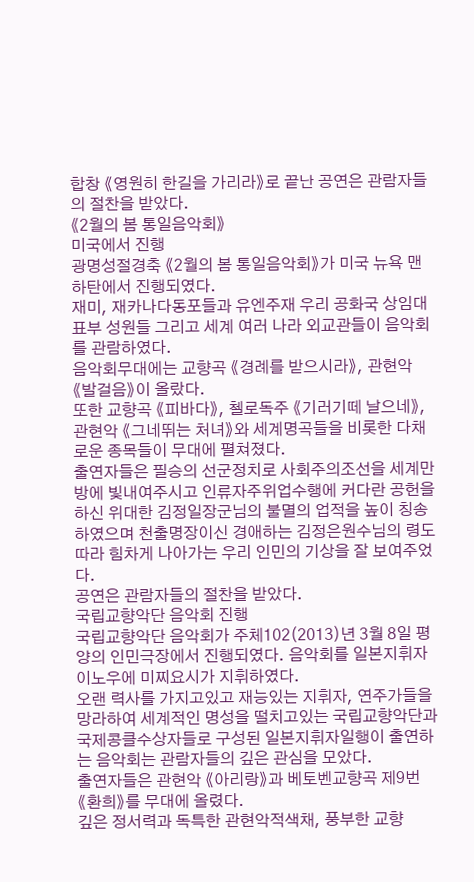합창 《영원히 한길을 가리라》로 끝난 공연은 관람자들의 절찬을 받았다.
《2월의 봄 통일음악회》
미국에서 진행
광명성절경축 《2월의 봄 통일음악회》가 미국 뉴욕 맨하탄에서 진행되였다.
재미, 재카나다동포들과 유엔주재 우리 공화국 상임대표부 성원들 그리고 세계 여러 나라 외교관들이 음악회를 관람하였다.
음악회무대에는 교향곡 《경례를 받으시라》, 관현악 《발걸음》이 올랐다.
또한 교향곡 《피바다》, 첼로독주 《기러기떼 날으네》, 관현악 《그네뛰는 처녀》와 세계명곡들을 비롯한 다채로운 종목들이 무대에 펼쳐졌다.
출연자들은 필승의 선군정치로 사회주의조선을 세계만방에 빛내여주시고 인류자주위업수행에 커다란 공헌을 하신 위대한 김정일장군님의 불멸의 업적을 높이 칭송하였으며 천출명장이신 경애하는 김정은원수님의 령도따라 힘차게 나아가는 우리 인민의 기상을 잘 보여주었다.
공연은 관람자들의 절찬을 받았다.
국립교향악단 음악회 진행
국립교향악단 음악회가 주체102(2013)년 3월 8일 평양의 인민극장에서 진행되였다. 음악회를 일본지휘자 이노우에 미찌요시가 지휘하였다.
오랜 력사를 가지고있고 재능있는 지휘자, 연주가들을 망라하여 세계적인 명성을 떨치고있는 국립교향악단과 국제콩클수상자들로 구성된 일본지휘자일행이 출연하는 음악회는 관람자들의 깊은 관심을 모았다.
출연자들은 관현악 《아리랑》과 베토벤교향곡 제9번 《환희》를 무대에 올렸다.
깊은 정서력과 독특한 관현악적색채, 풍부한 교향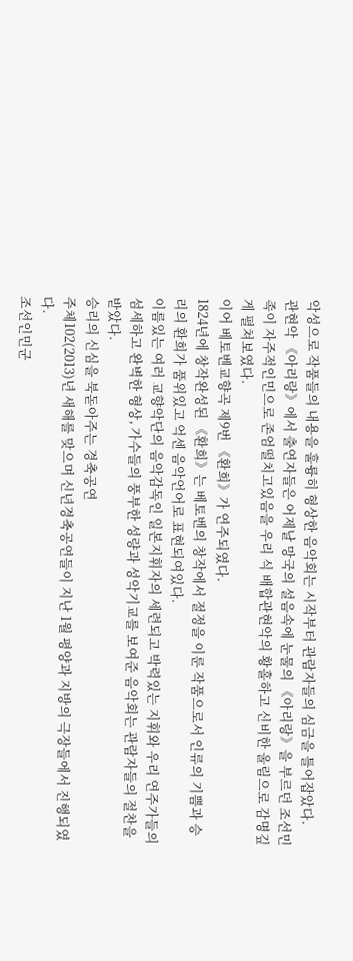악성으로 작품들의 내용을 훌륭히 형상한 음악회는 시작부터 관람자들의 심금을 틀어잡았다.
관현악 《아리랑》에서 출연자들은 어제날 망국의 설음속에 눈물의 《아리랑》을 부르던 조선민족이 자주적인민으로 존엄떨치고있음을 우리 식 배합관현악의 황홀하고 신비한 울림으로 감명깊게 펼쳐보였다.
이어 베토벤교향곡 제9번 《환희》가 연주되였다.
1824년에 창작완성된 《환희》는 베토벤의 창작에서 절정을 이룬 작품으로서 인류의 기쁨과 승리의 환희가 품위있고 억센 음악언어로 표현되여있다.
이름있는 여러 교향악단의 음악감독인 일본지휘자의 세련되고 박력있는 지휘와 우리 연주가들의 섬세하고 완벽한 형상, 가수들의 풍부한 성량과 성악기교를 보여준 음악회는 관람자들의 절찬을 받았다.
승리의 신심을 북돋아주는 경축공연
주체102(2013)년 새해를 맞으며 신년경축공연들이 지난 1월 평양과 지방의 극장들에서 진행되였다.
조선인민군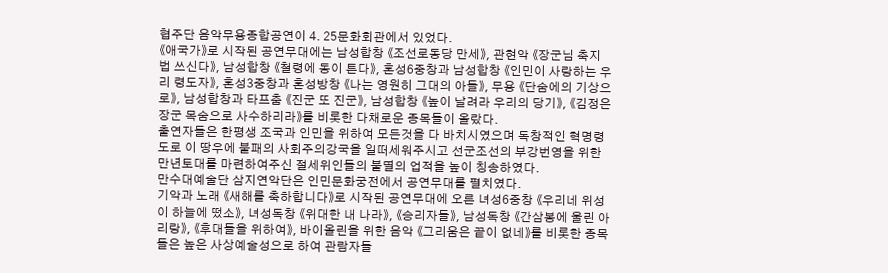협주단 음악무용종합공연이 4. 25문화회관에서 있었다.
《애국가》로 시작된 공연무대에는 남성합창 《조선로동당 만세》, 관현악 《장군님 축지법 쓰신다》, 남성합창 《철령에 동이 튼다》, 혼성6중창과 남성합창 《인민이 사랑하는 우리 령도자》, 혼성3중창과 혼성방창 《나는 영원히 그대의 아들》, 무용 《단숨에의 기상으로》, 남성합창과 타프춤 《진군 또 진군》, 남성합창 《높이 날려라 우리의 당기》, 《김정은장군 목숨으로 사수하리라》를 비롯한 다채로운 종목들이 올랐다.
출연자들은 한평생 조국과 인민을 위하여 모든것을 다 바치시였으며 독창적인 혁명령도로 이 땅우에 불패의 사회주의강국을 일떠세워주시고 선군조선의 부강번영을 위한 만년토대를 마련하여주신 절세위인들의 불멸의 업적을 높이 칭송하였다.
만수대예술단 삼지연악단은 인민문화궁전에서 공연무대를 펼치였다.
기악과 노래 《새해를 축하합니다》로 시작된 공연무대에 오른 녀성6중창 《우리네 위성이 하늘에 떴소》, 녀성독창 《위대한 내 나라》, 《승리자들》, 남성독창 《간삼봉에 울린 아리랑》, 《후대들을 위하여》, 바이올린을 위한 음악 《그리움은 끝이 없네》를 비롯한 종목들은 높은 사상예술성으로 하여 관람자들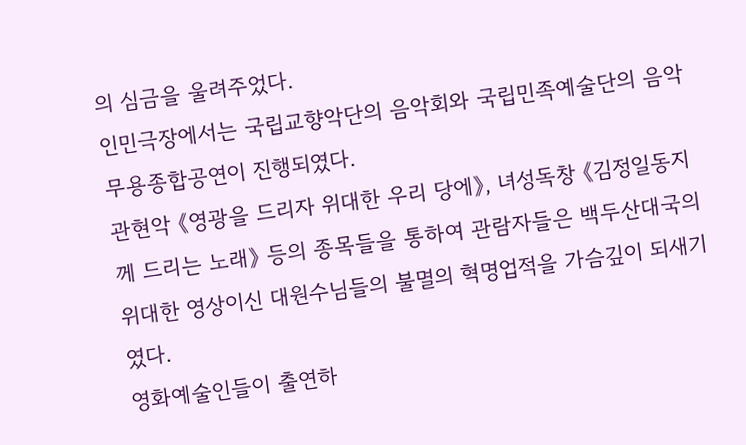의 심금을 울려주었다.
인민극장에서는 국립교향악단의 음악회와 국립민족예술단의 음악무용종합공연이 진행되였다.
관현악 《영광을 드리자 위대한 우리 당에》, 녀성독창 《김정일동지께 드리는 노래》 등의 종목들을 통하여 관람자들은 백두산대국의 위대한 영상이신 대원수님들의 불멸의 혁명업적을 가슴깊이 되새기였다.
영화예술인들이 출연하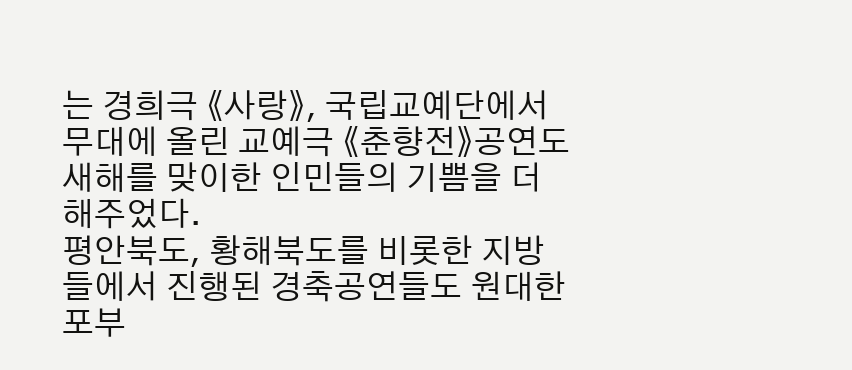는 경희극 《사랑》, 국립교예단에서 무대에 올린 교예극 《춘향전》공연도 새해를 맞이한 인민들의 기쁨을 더해주었다.
평안북도, 황해북도를 비롯한 지방들에서 진행된 경축공연들도 원대한 포부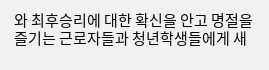와 최후승리에 대한 확신을 안고 명절을 즐기는 근로자들과 청년학생들에게 새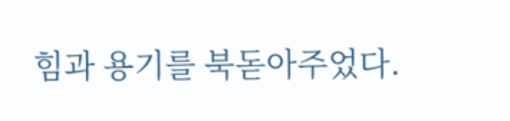힘과 용기를 북돋아주었다.